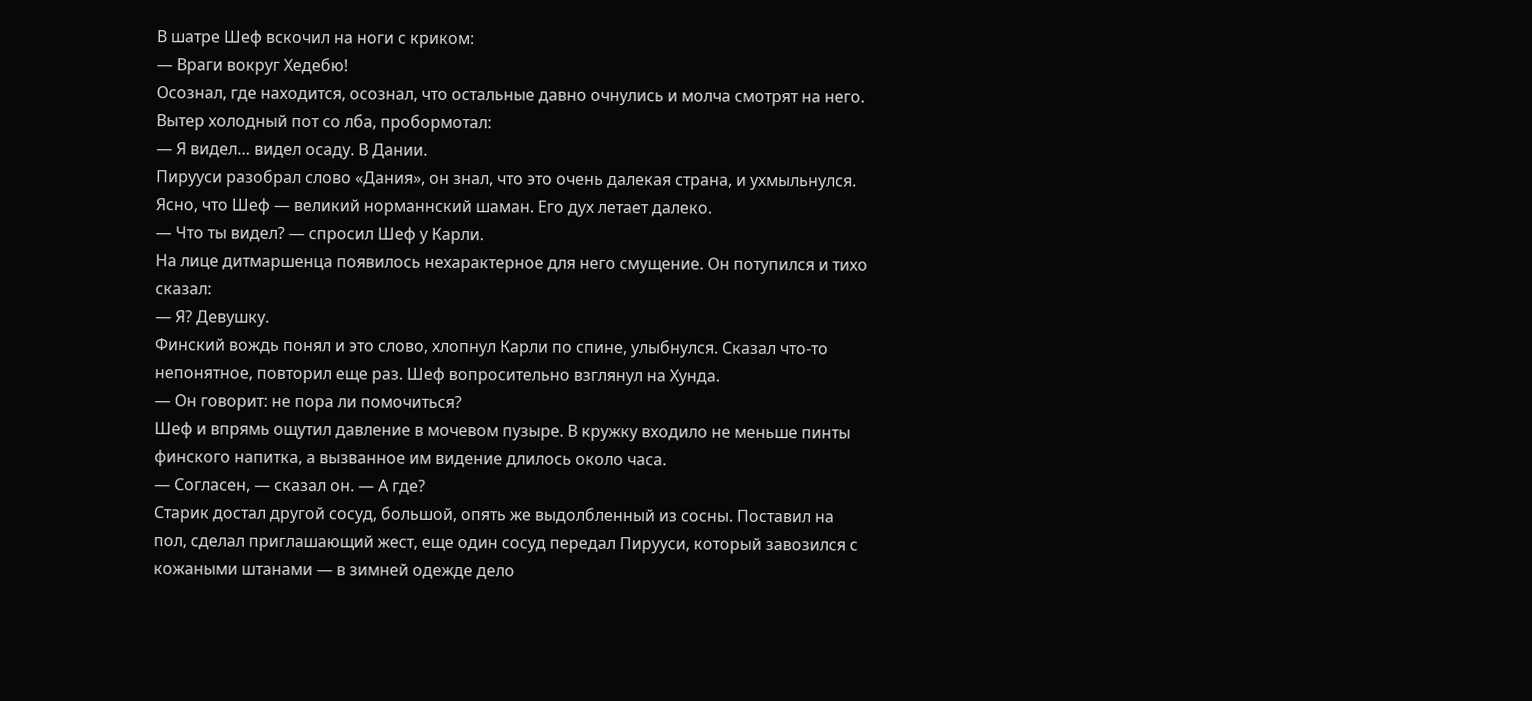В шатре Шеф вскочил на ноги с криком:
— Враги вокруг Хедебю!
Осознал, где находится, осознал, что остальные давно очнулись и молча смотрят на него. Вытер холодный пот со лба, пробормотал:
— Я видел… видел осаду. В Дании.
Пирууси разобрал слово «Дания», он знал, что это очень далекая страна, и ухмыльнулся. Ясно, что Шеф — великий норманнский шаман. Его дух летает далеко.
— Что ты видел? — спросил Шеф у Карли.
На лице дитмаршенца появилось нехарактерное для него смущение. Он потупился и тихо сказал:
— Я? Девушку.
Финский вождь понял и это слово, хлопнул Карли по спине, улыбнулся. Сказал что-то непонятное, повторил еще раз. Шеф вопросительно взглянул на Хунда.
— Он говорит: не пора ли помочиться?
Шеф и впрямь ощутил давление в мочевом пузыре. В кружку входило не меньше пинты финского напитка, а вызванное им видение длилось около часа.
— Согласен, — сказал он. — А где?
Старик достал другой сосуд, большой, опять же выдолбленный из сосны. Поставил на пол, сделал приглашающий жест, еще один сосуд передал Пирууси, который завозился с кожаными штанами — в зимней одежде дело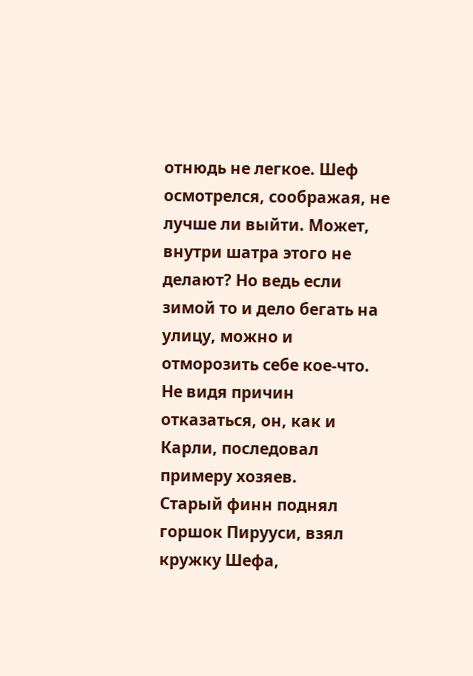отнюдь не легкое. Шеф осмотрелся, соображая, не лучше ли выйти. Может, внутри шатра этого не делают? Но ведь если зимой то и дело бегать на улицу, можно и отморозить себе кое-что. Не видя причин отказаться, он, как и Карли, последовал примеру хозяев.
Старый финн поднял горшок Пирууси, взял кружку Шефа,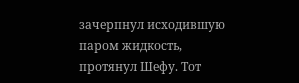зачерпнул исходившую паром жидкость, протянул Шефу. Тот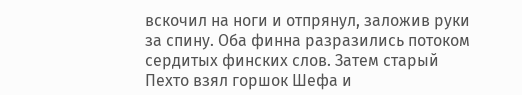вскочил на ноги и отпрянул, заложив руки за спину. Оба финна разразились потоком сердитых финских слов. Затем старый Пехто взял горшок Шефа и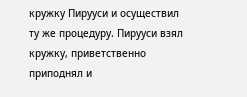кружку Пирууси и осуществил ту же процедуру. Пирууси взял кружку, приветственно приподнял и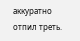аккуратно отпил треть.